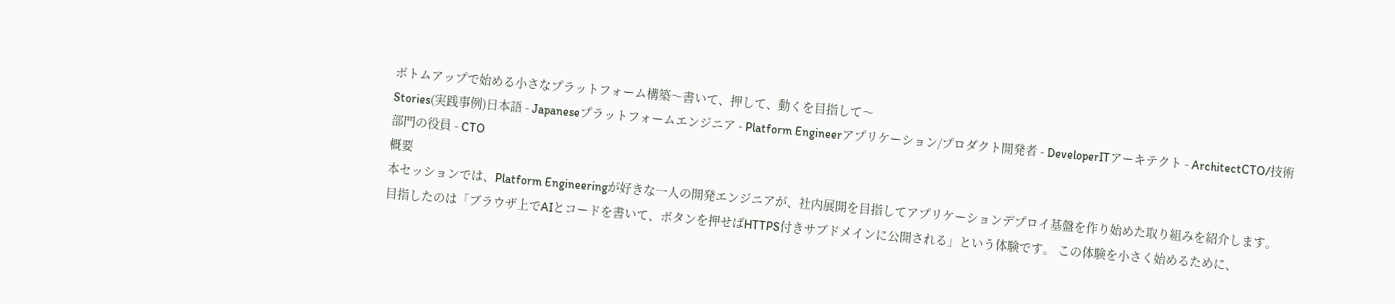ボトムアップで始める小さなプラットフォーム構築〜書いて、押して、動くを目指して〜
Stories(実践事例)日本語 - Japaneseプラットフォームエンジニア - Platform Engineerアプリケーション/プロダクト開発者 - DeveloperITアーキテクト - ArchitectCTO/技術部門の役員 - CTO
概要
本セッションでは、Platform Engineeringが好きな一人の開発エンジニアが、社内展開を目指してアプリケーションデプロイ基盤を作り始めた取り組みを紹介します。目指したのは「ブラウザ上でAIとコードを書いて、ボタンを押せばHTTPS付きサブドメインに公開される」という体験です。 この体験を小さく始めるために、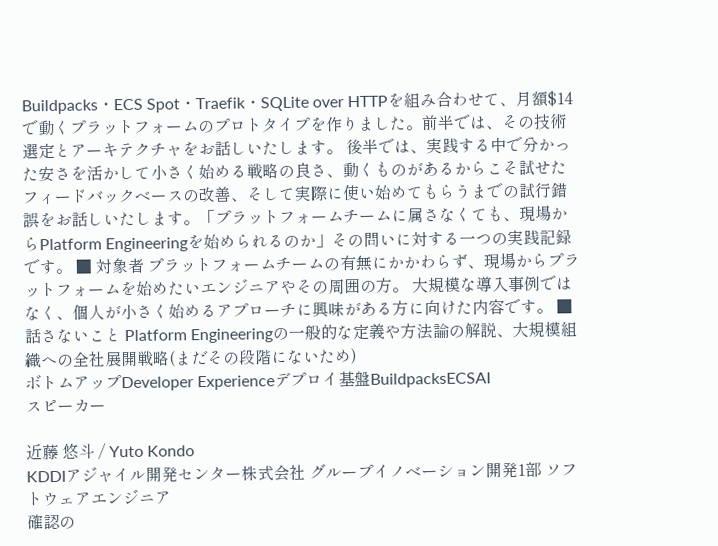Buildpacks・ECS Spot・Traefik・SQLite over HTTPを組み合わせて、月額$14で動くプラットフォームのプロトタイプを作りました。前半では、その技術選定とアーキテクチャをお話しいたします。 後半では、実践する中で分かった安さを活かして小さく始める戦略の良さ、動くものがあるからこそ試せたフィードバックベースの改善、そして実際に使い始めてもらうまでの試行錯誤をお話しいたします。「プラットフォームチームに属さなくても、現場からPlatform Engineeringを始められるのか」その問いに対する一つの実践記録です。 ■ 対象者 プラットフォームチームの有無にかかわらず、現場からプラットフォームを始めたいエンジニアやその周囲の方。 大規模な導入事例ではなく、個人が小さく始めるアプローチに興味がある方に向けた内容です。 ■ 話さないこと Platform Engineeringの一般的な定義や方法論の解説、大規模組織への全社展開戦略(まだその段階にないため)
ボトムアップDeveloper Experienceデプロイ基盤BuildpacksECSAI
スピーカー

近藤 悠斗 / Yuto Kondo
KDDIアジャイル開発センター株式会社 グループイノベーション開発1部 ソフトウェアエンジニア
確認の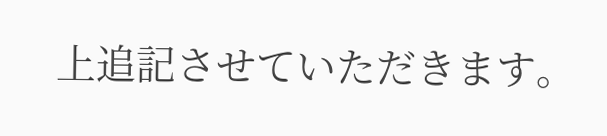上追記させていただきます。